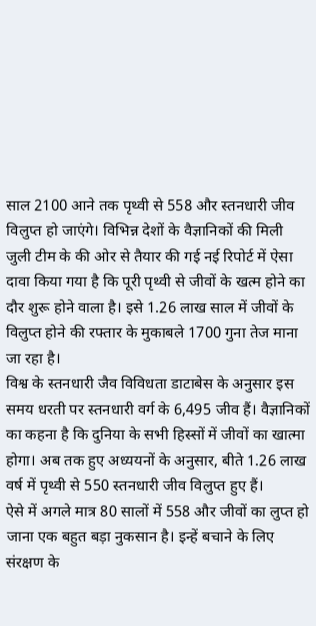साल 2100 आने तक पृथ्वी से 558 और स्तनधारी जीव विलुप्त हो जाएंगे। विभिन्न देशों के वैज्ञानिकों की मिली जुली टीम के की ओर से तैयार की गई नई रिपोर्ट में ऐसा दावा किया गया है कि पूरी पृथ्वी से जीवों के खत्म होने का दौर शुरू होने वाला है। इसे 1.26 लाख साल में जीवों के विलुप्त होने की रफ्तार के मुकाबले 1700 गुना तेज माना जा रहा है।
विश्व के स्तनधारी जैव विविधता डाटाबेस के अनुसार इस समय धरती पर स्तनधारी वर्ग के 6,495 जीव हैं। वैज्ञानिकों का कहना है कि दुनिया के सभी हिस्सों में जीवों का खात्मा होगा। अब तक हुए अध्ययनों के अनुसार, बीते 1.26 लाख वर्ष में पृथ्वी से 550 स्तनधारी जीव विलुप्त हुए हैं।
ऐसे में अगले मात्र 80 सालों में 558 और जीवों का लुप्त हो जाना एक बहुत बड़ा नुकसान है। इन्हें बचाने के लिए संरक्षण के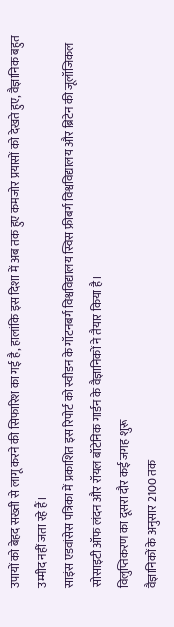उपायों को बेहद सख्ती से लागू करने की सिफारिश का गई है, हालांकि इस दिशा में अब तक हुए कमजोर प्रयासों को देखते हुए, वैज्ञानिक बहुत उम्मीद नहीं जता रहे हैं।
साइंस एडवांसेस पत्रिका में प्रकाशित इस रिपोर्ट को स्वीडन के गॉटनबर्ग विश्वविद्यालय स्विस फ्रीबर्ग विश्वविद्यालय और ब्रिटेन की जूलॉजिकल सोसाइटी ऑफ लंदन और रॉयल बॉटेनिक गार्डन के वैज्ञानिकों ने तैयार किया है।
विलुप्तिकरण का दूसरा दौर कई जगह शुरू
वैज्ञानिकों के अनुसार 2100 तक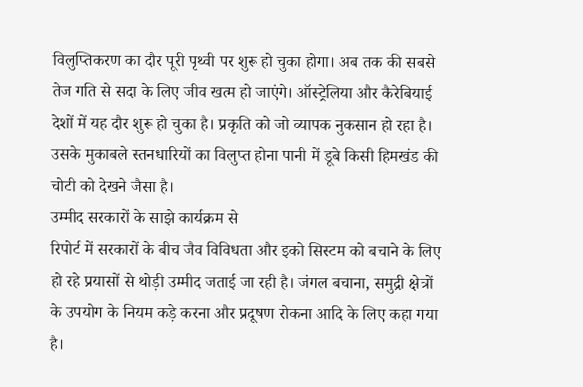विलुप्तिकरण का दौर पूरी पृथ्वी पर शुरू हो चुका होगा। अब तक की सबसे तेज गति से सदा के लिए जीव खत्म हो जाएंगे। ऑस्ट्रेलिया और कैरेबियाई देशों में यह दौर शुरू हो चुका है। प्रकृति को जो व्यापक नुकसान हो रहा है। उसके मुकाबले स्तनधारियों का विलुप्त होना पानी में डूबे किसी हिमखंड की चोटी को देखने जैसा है।
उम्मीद सरकारों के साझे कार्यक्रम से
रिपोर्ट में सरकारों के बीच जैव विविधता और इको सिस्टम को बचाने के लिए हो रहे प्रयासों से थोड़ी उम्मीद जताई जा रही है। जंगल बचाना, समुद्री क्षेत्रों के उपयोग के नियम कड़े करना और प्रदूषण रोकना आदि के लिए कहा गया है।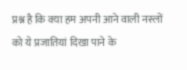प्रश्न है कि क्या हम अपनी आने वाली नस्लों को ये प्रजातियां दिखा पाने के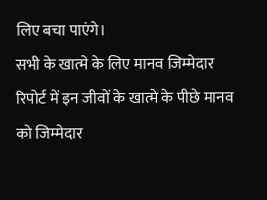लिए बचा पाएंगे।
सभी के खात्मे के लिए मानव जिम्मेदार
रिपोर्ट में इन जीवों के खात्मे के पीछे मानव को जिम्मेदार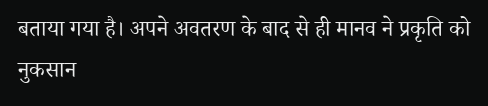बताया गया है। अपने अवतरण के बाद से ही मानव ने प्रकृति को नुकसान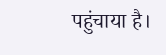पहुंचाया है।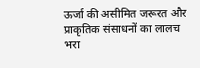ऊर्जा की असीमित जरूरत और प्राकृतिक संसाधनों का लालच भरा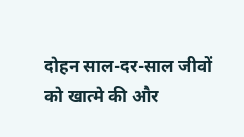दोहन साल-दर-साल जीवों को खात्मे की और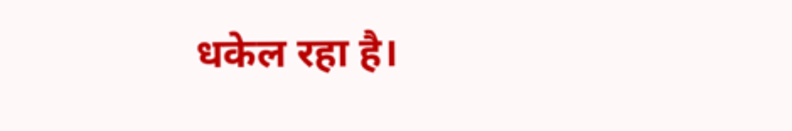धकेल रहा है।